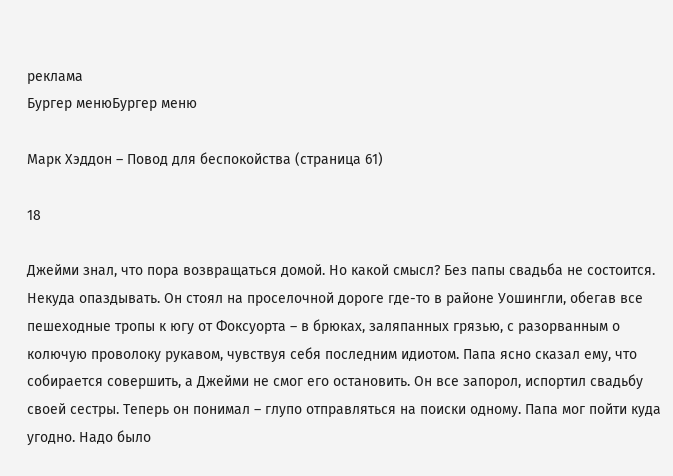реклама
Бургер менюБургер меню

Марк Хэддон – Повод для беспокойства (страница 61)

18

Джейми знал, что пора возвращаться домой. Но какой смысл? Без папы свадьба не состоится. Некуда опаздывать. Он стоял на проселочной дороге где-то в районе Уошингли, обегав все пешеходные тропы к югу от Фоксуорта – в брюках, заляпанных грязью, с разорванным о колючую проволоку рукавом, чувствуя себя последним идиотом. Папа ясно сказал ему, что собирается совершить, а Джейми не смог его остановить. Он все запорол, испортил свадьбу своей сестры. Теперь он понимал – глупо отправляться на поиски одному. Папа мог пойти куда угодно. Надо было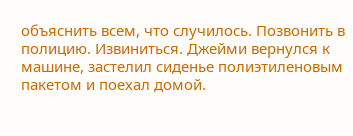объяснить всем, что случилось. Позвонить в полицию. Извиниться. Джейми вернулся к машине, застелил сиденье полиэтиленовым пакетом и поехал домой.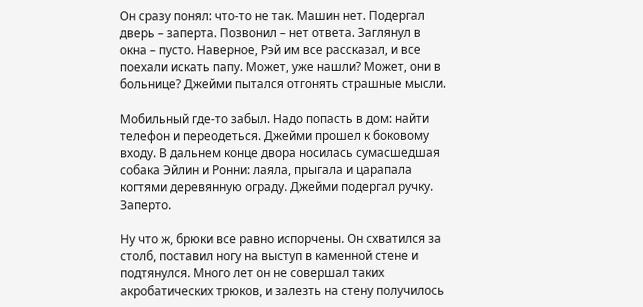Он сразу понял: что-то не так. Машин нет. Подергал дверь – заперта. Позвонил – нет ответа. Заглянул в окна – пусто. Наверное, Рэй им все рассказал, и все поехали искать папу. Может, уже нашли? Может, они в больнице? Джейми пытался отгонять страшные мысли.

Мобильный где-то забыл. Надо попасть в дом: найти телефон и переодеться. Джейми прошел к боковому входу. В дальнем конце двора носилась сумасшедшая собака Эйлин и Ронни: лаяла, прыгала и царапала когтями деревянную ограду. Джейми подергал ручку. Заперто.

Ну что ж, брюки все равно испорчены. Он схватился за столб, поставил ногу на выступ в каменной стене и подтянулся. Много лет он не совершал таких акробатических трюков, и залезть на стену получилось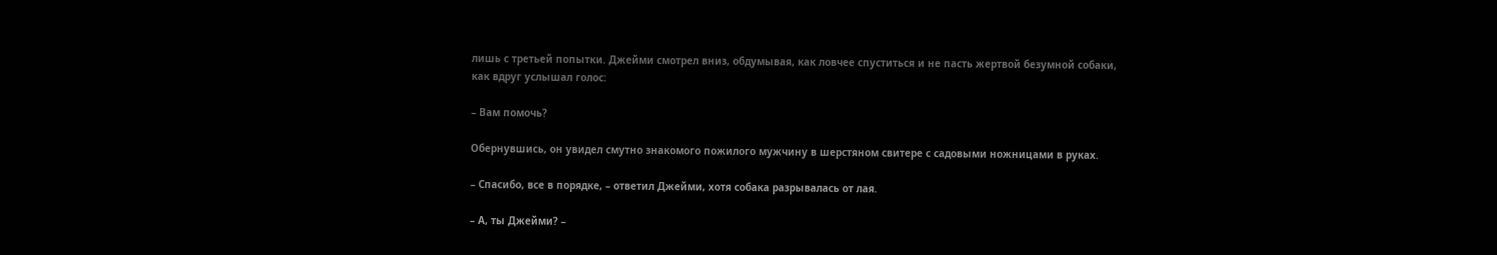лишь с третьей попытки. Джейми смотрел вниз, обдумывая, как ловчее спуститься и не пасть жертвой безумной собаки, как вдруг услышал голос:

– Вам помочь?

Обернувшись, он увидел смутно знакомого пожилого мужчину в шерстяном свитере с садовыми ножницами в руках.

– Спасибо, все в порядке, – ответил Джейми, хотя собака разрывалась от лая.

– А, ты Джейми? –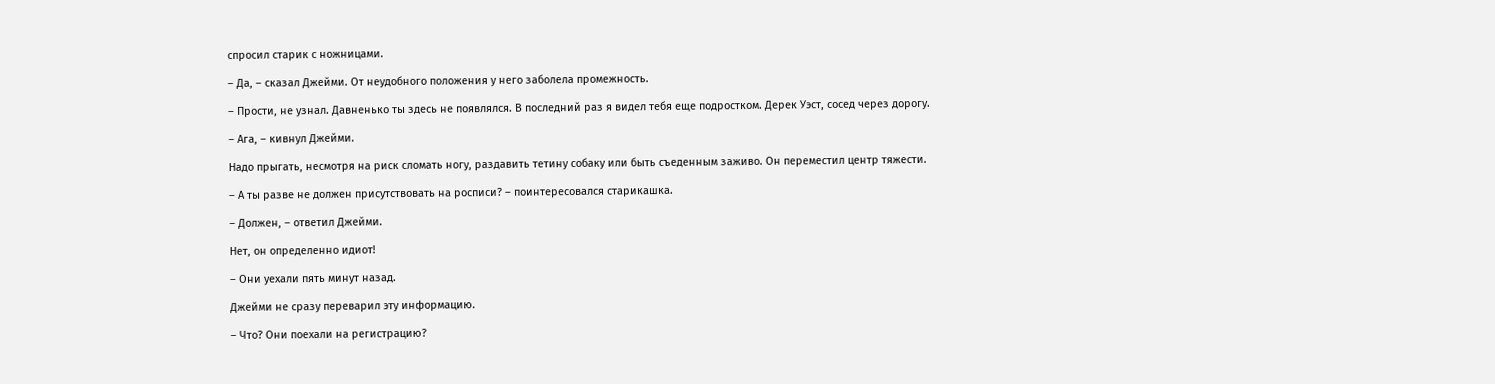спросил старик с ножницами.

– Да, – сказал Джейми. От неудобного положения у него заболела промежность.

– Прости, не узнал. Давненько ты здесь не появлялся. В последний раз я видел тебя еще подростком. Дерек Уэст, сосед через дорогу.

– Ага, – кивнул Джейми.

Надо прыгать, несмотря на риск сломать ногу, раздавить тетину собаку или быть съеденным заживо. Он переместил центр тяжести.

– А ты разве не должен присутствовать на росписи? – поинтересовался старикашка.

– Должен, – ответил Джейми.

Нет, он определенно идиот!

– Они уехали пять минут назад.

Джейми не сразу переварил эту информацию.

– Что? Они поехали на регистрацию?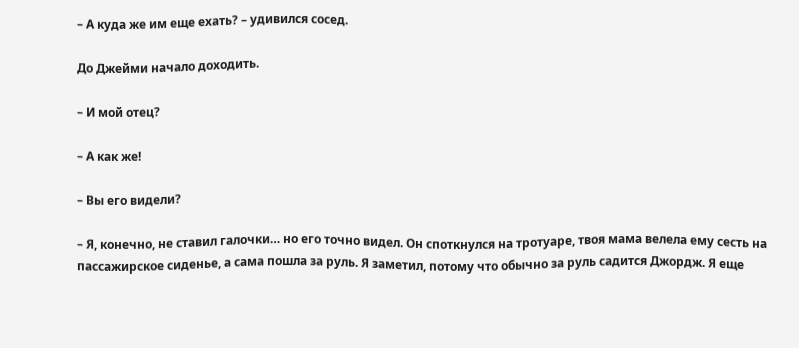– А куда же им еще ехать? – удивился сосед.

До Джейми начало доходить.

– И мой отец?

– А как же!

– Вы его видели?

– Я, конечно, не ставил галочки… но его точно видел. Он споткнулся на тротуаре, твоя мама велела ему сесть на пассажирское сиденье, а сама пошла за руль. Я заметил, потому что обычно за руль садится Джордж. Я еще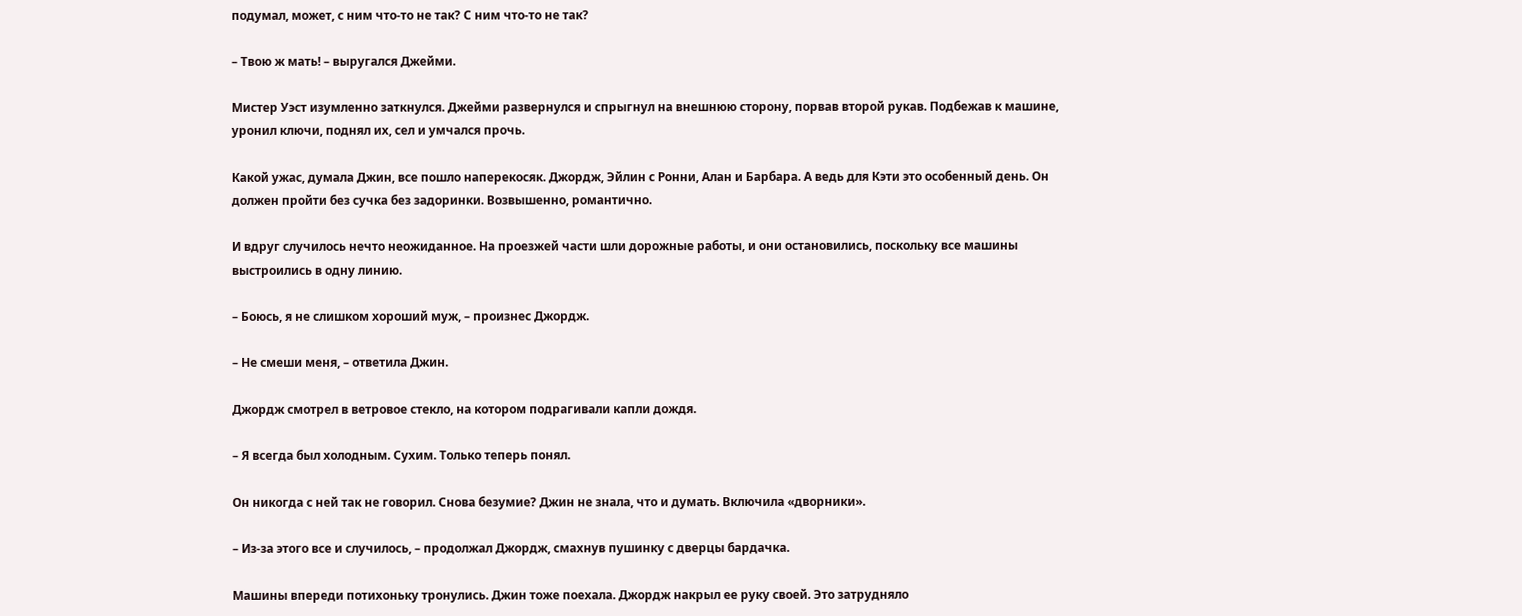подумал, может, с ним что-то не так? С ним что-то не так?

– Твою ж мать! – выругался Джейми.

Мистер Уэст изумленно заткнулся. Джейми развернулся и спрыгнул на внешнюю сторону, порвав второй рукав. Подбежав к машине, уронил ключи, поднял их, сел и умчался прочь.

Какой ужас, думала Джин, все пошло наперекосяк. Джордж, Эйлин с Ронни, Алан и Барбара. А ведь для Кэти это особенный день. Он должен пройти без сучка без задоринки. Возвышенно, романтично.

И вдруг случилось нечто неожиданное. На проезжей части шли дорожные работы, и они остановились, поскольку все машины выстроились в одну линию.

– Боюсь, я не слишком хороший муж, – произнес Джордж.

– Не смеши меня, – ответила Джин.

Джордж смотрел в ветровое стекло, на котором подрагивали капли дождя.

– Я всегда был холодным. Сухим. Только теперь понял.

Он никогда с ней так не говорил. Снова безумие? Джин не знала, что и думать. Включила «дворники».

– Из-за этого все и случилось, – продолжал Джордж, смахнув пушинку с дверцы бардачка.

Машины впереди потихоньку тронулись. Джин тоже поехала. Джордж накрыл ее руку своей. Это затрудняло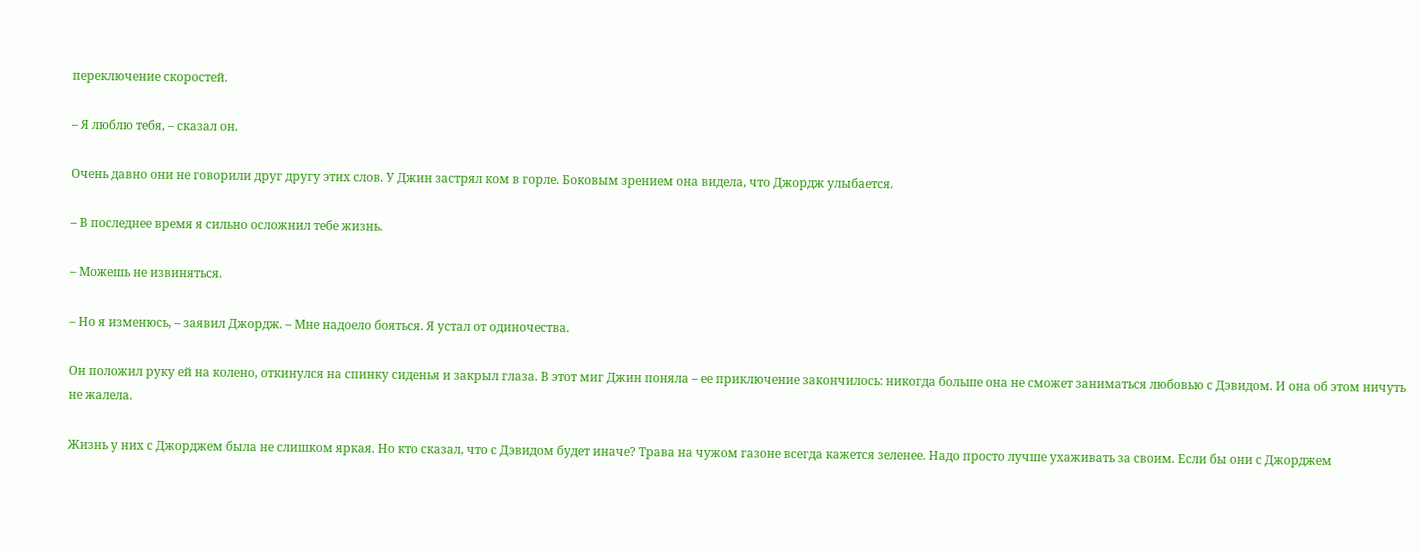переключение скоростей.

– Я люблю тебя, – сказал он.

Очень давно они не говорили друг другу этих слов. У Джин застрял ком в горле. Боковым зрением она видела, что Джордж улыбается.

– В последнее время я сильно осложнил тебе жизнь.

– Можешь не извиняться.

– Но я изменюсь, – заявил Джордж. – Мне надоело бояться. Я устал от одиночества.

Он положил руку ей на колено, откинулся на спинку сиденья и закрыл глаза. В этот миг Джин поняла – ее приключение закончилось: никогда больше она не сможет заниматься любовью с Дэвидом. И она об этом ничуть не жалела.

Жизнь у них с Джорджем была не слишком яркая. Но кто сказал, что с Дэвидом будет иначе? Трава на чужом газоне всегда кажется зеленее. Надо просто лучше ухаживать за своим. Если бы они с Джорджем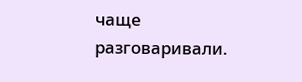чаще разговаривали.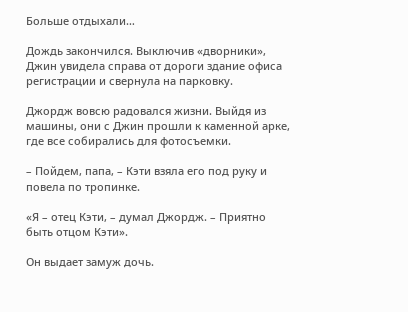Больше отдыхали…

Дождь закончился. Выключив «дворники», Джин увидела справа от дороги здание офиса регистрации и свернула на парковку.

Джордж вовсю радовался жизни. Выйдя из машины, они с Джин прошли к каменной арке, где все собирались для фотосъемки.

– Пойдем, папа, – Кэти взяла его под руку и повела по тропинке.

«Я – отец Кэти, – думал Джордж. – Приятно быть отцом Кэти».

Он выдает замуж дочь.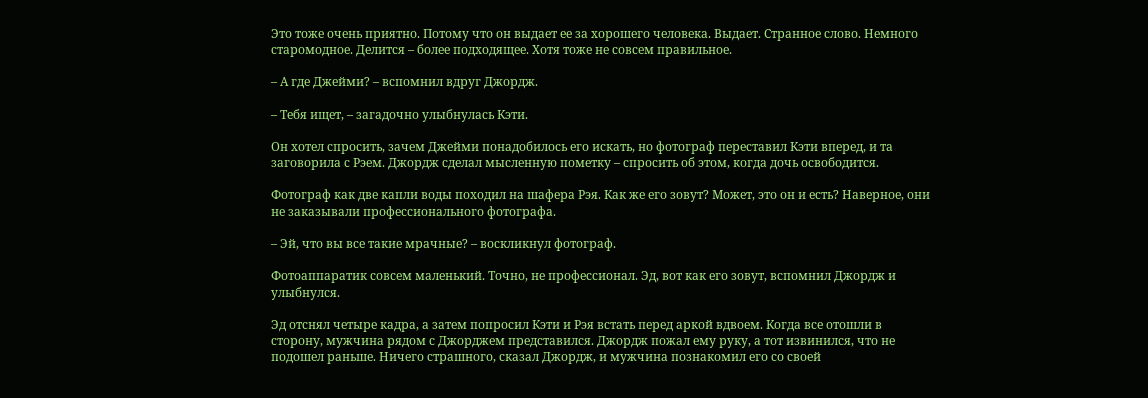Это тоже очень приятно. Потому что он выдает ее за хорошего человека. Выдает. Странное слово. Немного старомодное. Делится – более подходящее. Хотя тоже не совсем правильное.

– А где Джейми? – вспомнил вдруг Джордж.

– Тебя ищет, – загадочно улыбнулась Кэти.

Он хотел спросить, зачем Джейми понадобилось его искать, но фотограф переставил Кэти вперед, и та заговорила с Рэем. Джордж сделал мысленную пометку – спросить об этом, когда дочь освободится.

Фотограф как две капли воды походил на шафера Рэя. Как же его зовут? Может, это он и есть? Наверное, они не заказывали профессионального фотографа.

– Эй, что вы все такие мрачные? – воскликнул фотограф.

Фотоаппаратик совсем маленький. Точно, не профессионал. Эд, вот как его зовут, вспомнил Джордж и улыбнулся.

Эд отснял четыре кадра, а затем попросил Кэти и Рэя встать перед аркой вдвоем. Когда все отошли в сторону, мужчина рядом с Джорджем представился. Джордж пожал ему руку, а тот извинился, что не подошел раньше. Ничего страшного, сказал Джордж, и мужчина познакомил его со своей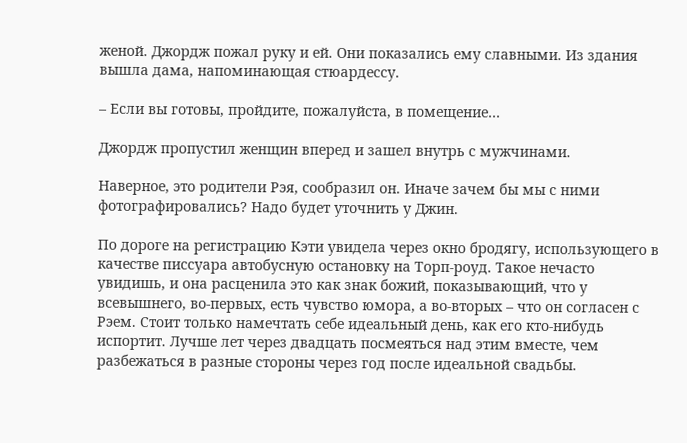женой. Джордж пожал руку и ей. Они показались ему славными. Из здания вышла дама, напоминающая стюардессу.

– Если вы готовы, пройдите, пожалуйста, в помещение…

Джордж пропустил женщин вперед и зашел внутрь с мужчинами.

Наверное, это родители Рэя, сообразил он. Иначе зачем бы мы с ними фотографировались? Надо будет уточнить у Джин.

По дороге на регистрацию Кэти увидела через окно бродягу, использующего в качестве писсуара автобусную остановку на Торп-роуд. Такое нечасто увидишь, и она расценила это как знак божий, показывающий, что у всевышнего, во-первых, есть чувство юмора, а во-вторых – что он согласен с Рэем. Стоит только намечтать себе идеальный день, как его кто-нибудь испортит. Лучше лет через двадцать посмеяться над этим вместе, чем разбежаться в разные стороны через год после идеальной свадьбы.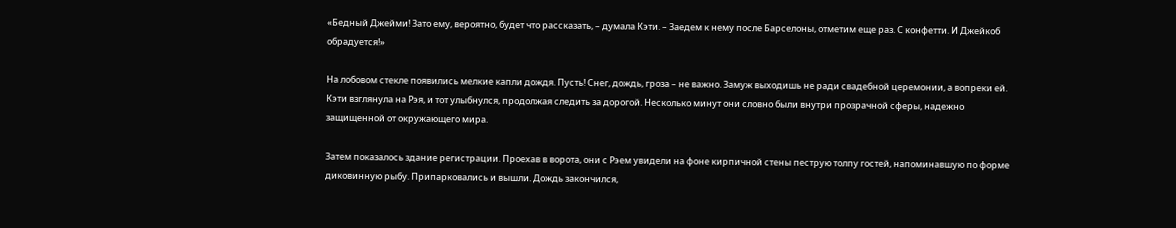«Бедный Джейми! Зато ему, вероятно, будет что рассказать, – думала Кэти. – Заедем к нему после Барселоны, отметим еще раз. С конфетти. И Джейкоб обрадуется!»

На лобовом стекле появились мелкие капли дождя. Пусть! Снег, дождь, гроза – не важно. Замуж выходишь не ради свадебной церемонии, а вопреки ей. Кэти взглянула на Рэя, и тот улыбнулся, продолжая следить за дорогой. Несколько минут они словно были внутри прозрачной сферы, надежно защищенной от окружающего мира.

Затем показалось здание регистрации. Проехав в ворота, они с Рэем увидели на фоне кирпичной стены пеструю толпу гостей, напоминавшую по форме диковинную рыбу. Припарковались и вышли. Дождь закончился,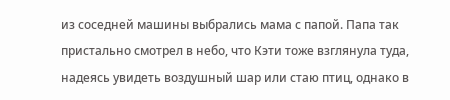из соседней машины выбрались мама с папой. Папа так пристально смотрел в небо, что Кэти тоже взглянула туда, надеясь увидеть воздушный шар или стаю птиц, однако в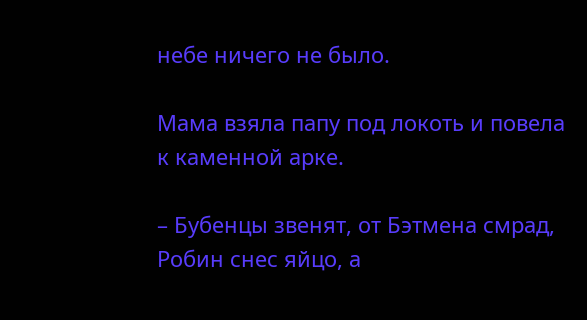небе ничего не было.

Мама взяла папу под локоть и повела к каменной арке.

– Бубенцы звенят, от Бэтмена смрад, Робин снес яйцо, а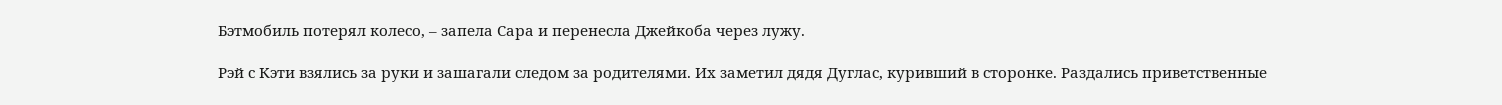Бэтмобиль потерял колесо, – запела Сара и перенесла Джейкоба через лужу.

Рэй с Кэти взялись за руки и зашагали следом за родителями. Их заметил дядя Дуглас, куривший в сторонке. Раздались приветственные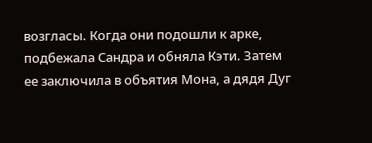возгласы. Когда они подошли к арке, подбежала Сандра и обняла Кэти. Затем ее заключила в объятия Мона, а дядя Дуг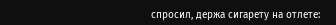спросил, держа сигарету на отлете: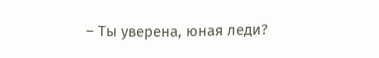– Ты уверена, юная леди?